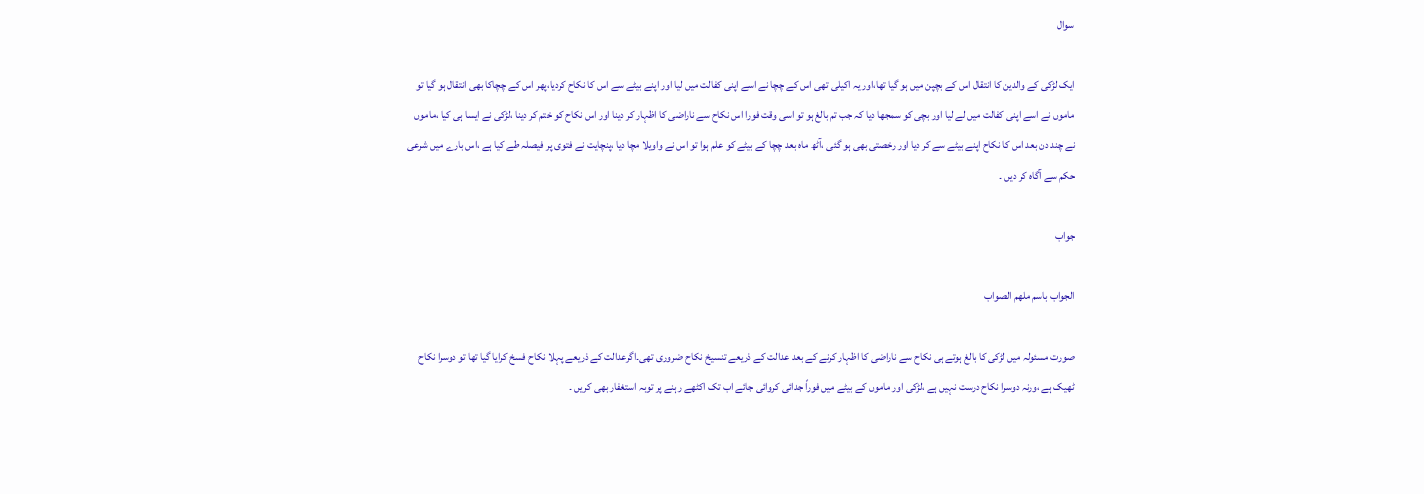سوال

ایک لڑکی کے والدین کا انتقال اس کے بچپن میں ہو گیا تھا،اور یہ اکیلی تھی اس کے چچا نے اسے اپنی کفالت میں لیا اور اپنے بیٹے سے اس کا نکاح کردیا،پھر اس کے چچاکا بھی انتقال ہو گیا تو ماموں نے اسے اپنی کفالت میں لے لیا اور بچی کو سمجھا دیا کہ جب تم بالغ ہو تو اسی وقت فورا اس نکاح سے ناراضی کا اظہار کر دینا اور اس نکاح کو ختم کر دینا ،لڑکی نے ایسا ہی کیا ،ماموں نے چند دن بعد اس کا نکاح اپنے بیٹے سے کر دیا اور رخصتی بھی ہو گئی ،آٹھ ماہ بعد چچا کے بیٹے کو علم ہوا تو اس نے واویلا مچا دیا ،پنچایت نے فتوی پر فیصلہ طے کیا ہے ،اس بارے میں شرعی حکم سے آگاہ کر دیں ۔

جواب

الجواب باسم ملھم الصواب

صورت مسئولہ میں لڑکی کا بالغ ہوتے ہی نکاح سے ناراضی کا اظہار کرنے کے بعد عدالت کے ذریعے تنسیخ نکاح ضروری تھی۔اگرعدالت کے ذریعے پہلا نکاح فسخ کرایا گیا تھا تو دوسرا نکاح ٹھیک ہے ،ورنہ دوسرا نکاح درست نہیں ہے ،لڑکی اور ماموں کے بیٹے میں فوراً جدائی کروائی جائے اب تک اکٹھے رہنے پر توبہ استغفار بھی کریں ۔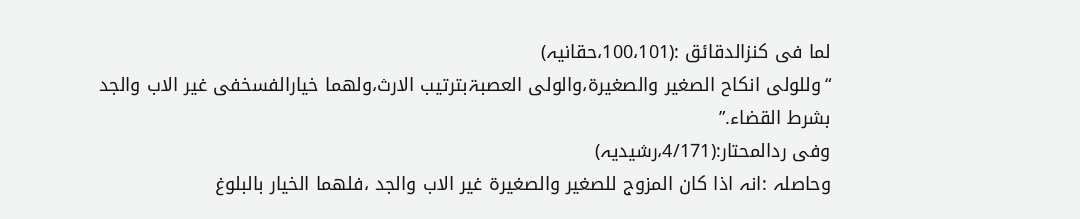لما فی کنزالدقائق :(100،101،حقانیہ)
“وللولی انکاح الصغیر والصغیرۃ،والولی العصبۃبترتیب الارث،ولھما خیارالفسخفی غیر الاب والجد بشرط القضاء.”
وفی ردالمحتار:(4/171،رشیدیہ)
وحاصلہ :انہ اذا کان المزوج للصغیر والصغیرۃ غیر الاب والجد ،فلھما الخیار بالبلوغ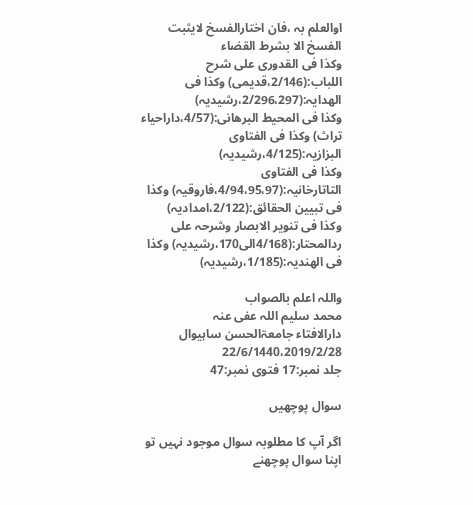اوالعلم بہ ،فان اختارالفسخ لایثبت الفسخ الا بشرط القضاء
وکذا فی القدوری علی شرح اللباب:(2/146،قدیمی) وکذا فی الھدایہ:(2/296،297،رشیدیہ)
وکذا فی المحیط البرھانی:(4/57،داراحیاء تراث) وکذا فی الفتاوی البزازیہ:(4/125،رشیدیہ)
وکذا فی الفتاوی التاتارخانیہ:(4/94،95،97،فاروقیہ) وکذا فی تبیین الحقائق:(2/122،امدادیہ)
وکذا فی تنویر الابصار وشرحہ علی ردالمحتار:(4/168الی170،رشیدیہ) وکذا فی الھندیہ:(1/185،رشیدیہ)

واللہ اعلم بالصواب
محمد سلیم اللہ عفی عنہ
دارالافتاء جامعۃالحسن ساہیوال
22/6/1440،2019/2/28
جلد نمبر:17 فتوی نمبر:47

سوال پوچھیں

اگر آپ کا مطلوبہ سوال موجود نہیں تو اپنا سوال پوچھنے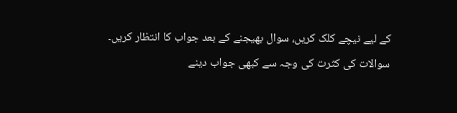کے لیے نیچے کلک کریں، سوال بھیجنے کے بعد جواب کا انتظار کریں۔ سوالات کی کثرت کی وجہ سے کبھی جواب دینے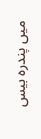میں پندرہ بیس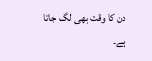دن کا وقت بھی لگ جاتا ہے۔